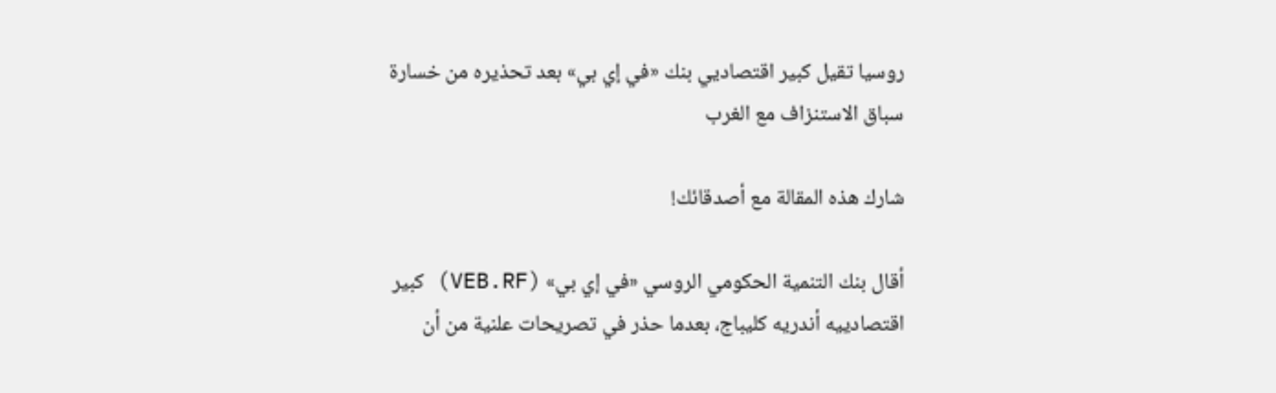روسيا تقيل كبير اقتصاديي بنك «في إي بي» بعد تحذيره من خسارة سباق الاستنزاف مع الغرب

شارك هذه المقالة مع أصدقائك!

أقال بنك التنمية الحكومي الروسي «في إي بي» (VEB.RF) كبير اقتصادييه أندريه كليباج، بعدما حذر في تصريحات علنية من أن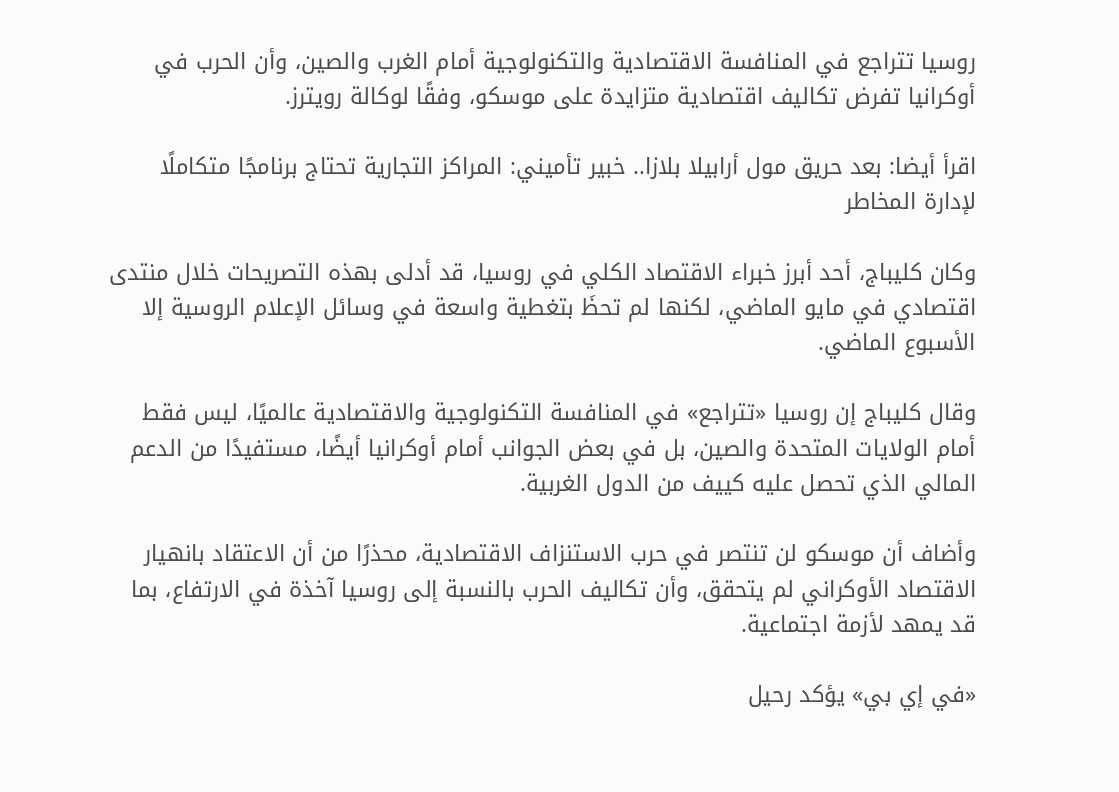روسيا تتراجع في المنافسة الاقتصادية والتكنولوجية أمام الغرب والصين، وأن الحرب في أوكرانيا تفرض تكاليف اقتصادية متزايدة على موسكو، وفقًا لوكالة رويترز.

اقرأ أيضا: بعد حريق مول أرابيلا بلازا.. خبير تأميني: المراكز التجارية تحتاج برنامجًا متكاملًا لإدارة المخاطر

وكان كليباج، أحد أبرز خبراء الاقتصاد الكلي في روسيا، قد أدلى بهذه التصريحات خلال منتدى اقتصادي في مايو الماضي، لكنها لم تحظَ بتغطية واسعة في وسائل الإعلام الروسية إلا الأسبوع الماضي.

وقال كليباج إن روسيا «تتراجع» في المنافسة التكنولوجية والاقتصادية عالميًا، ليس فقط أمام الولايات المتحدة والصين، بل في بعض الجوانب أمام أوكرانيا أيضًا، مستفيدًا من الدعم المالي الذي تحصل عليه كييف من الدول الغربية.

وأضاف أن موسكو لن تنتصر في حرب الاستنزاف الاقتصادية، محذرًا من أن الاعتقاد بانهيار الاقتصاد الأوكراني لم يتحقق، وأن تكاليف الحرب بالنسبة إلى روسيا آخذة في الارتفاع، بما قد يمهد لأزمة اجتماعية.

«في إي بي» يؤكد رحيل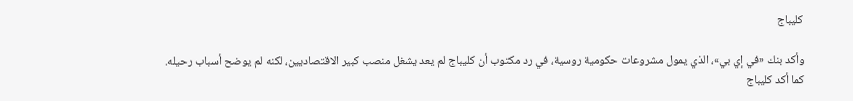كليباج

وأكد بنك «في إي بي»، الذي يمول مشروعات حكومية روسية، في رد مكتوب أن كليباج لم يعد يشغل منصب كبير الاقتصاديين، لكنه لم يوضح أسباب رحيله. كما أكد كليباج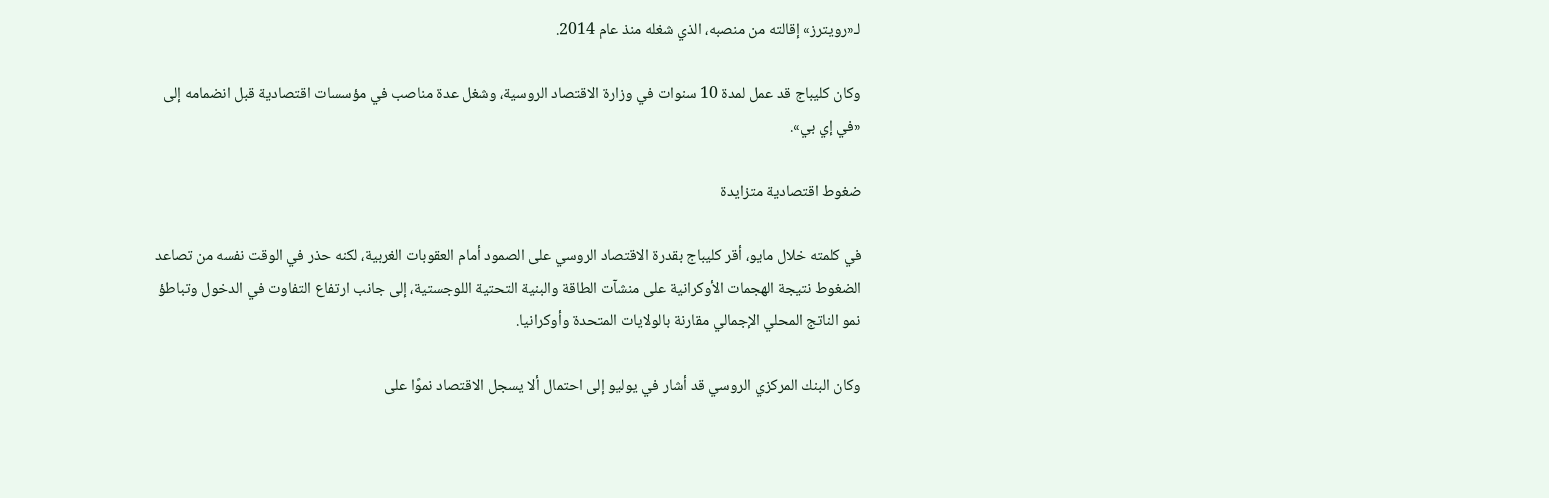لـ«رويترز» إقالته من منصبه، الذي شغله منذ عام 2014.

وكان كليباج قد عمل لمدة 10 سنوات في وزارة الاقتصاد الروسية، وشغل عدة مناصب في مؤسسات اقتصادية قبل انضمامه إلى «في إي بي».

ضغوط اقتصادية متزايدة

في كلمته خلال مايو، أقر كليباج بقدرة الاقتصاد الروسي على الصمود أمام العقوبات الغربية، لكنه حذر في الوقت نفسه من تصاعد الضغوط نتيجة الهجمات الأوكرانية على منشآت الطاقة والبنية التحتية اللوجستية، إلى جانب ارتفاع التفاوت في الدخول وتباطؤ نمو الناتج المحلي الإجمالي مقارنة بالولايات المتحدة وأوكرانيا.

وكان البنك المركزي الروسي قد أشار في يوليو إلى احتمال ألا يسجل الاقتصاد نموًا على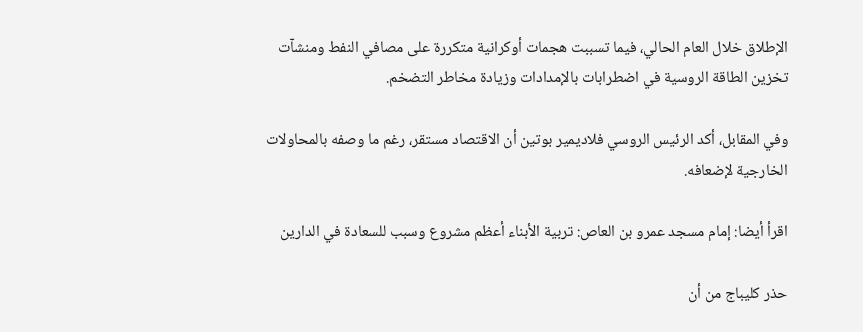الإطلاق خلال العام الحالي، فيما تسببت هجمات أوكرانية متكررة على مصافي النفط ومنشآت تخزين الطاقة الروسية في اضطرابات بالإمدادات وزيادة مخاطر التضخم.

وفي المقابل، أكد الرئيس الروسي فلاديمير بوتين أن الاقتصاد مستقر، رغم ما وصفه بالمحاولات الخارجية لإضعافه.

اقرأ أيضا: إمام مسجد عمرو بن العاص: تربية الأبناء أعظم مشروع وسبب للسعادة في الدارين

حذر كليباج من أن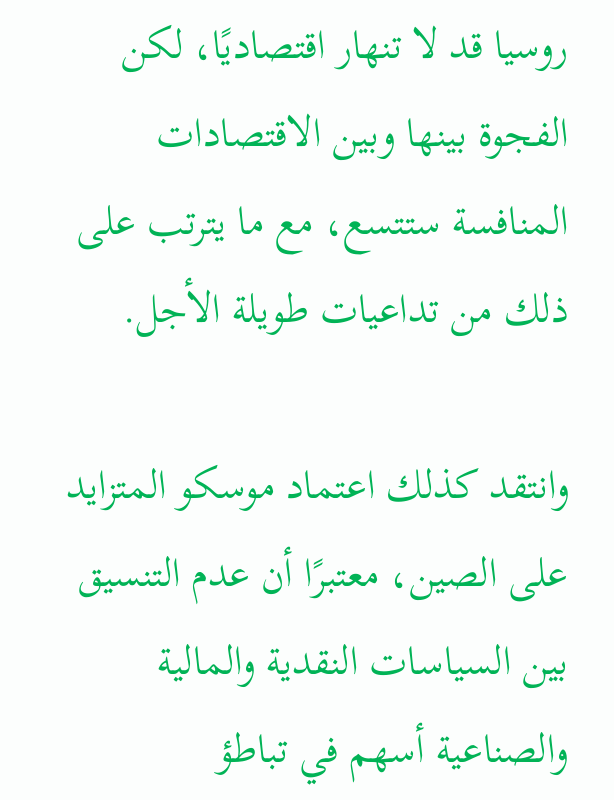روسيا قد لا تنهار اقتصاديًا، لكن الفجوة بينها وبين الاقتصادات المنافسة ستتسع، مع ما يترتب على ذلك من تداعيات طويلة الأجل.

وانتقد كذلك اعتماد موسكو المتزايد على الصين، معتبرًا أن عدم التنسيق بين السياسات النقدية والمالية والصناعية أسهم في تباطؤ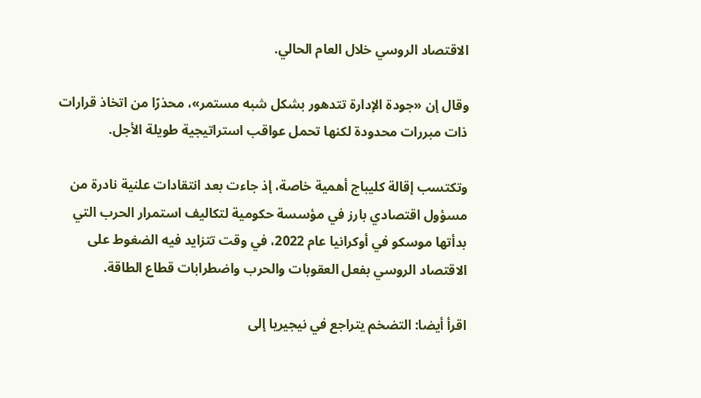الاقتصاد الروسي خلال العام الحالي.

وقال إن «جودة الإدارة تتدهور بشكل شبه مستمر»، محذرًا من اتخاذ قرارات ذات مبررات محدودة لكنها تحمل عواقب استراتيجية طويلة الأجل.

وتكتسب إقالة كليباج أهمية خاصة، إذ جاءت بعد انتقادات علنية نادرة من مسؤول اقتصادي بارز في مؤسسة حكومية لتكاليف استمرار الحرب التي بدأتها موسكو في أوكرانيا عام 2022، في وقت تتزايد فيه الضغوط على الاقتصاد الروسي بفعل العقوبات والحرب واضطرابات قطاع الطاقة.

اقرأ أيضا: التضخم يتراجع في نيجيريا إلى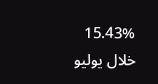15.43% خلال يوليو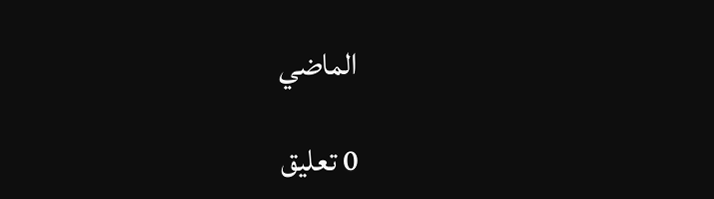الماضي

0 تعليق